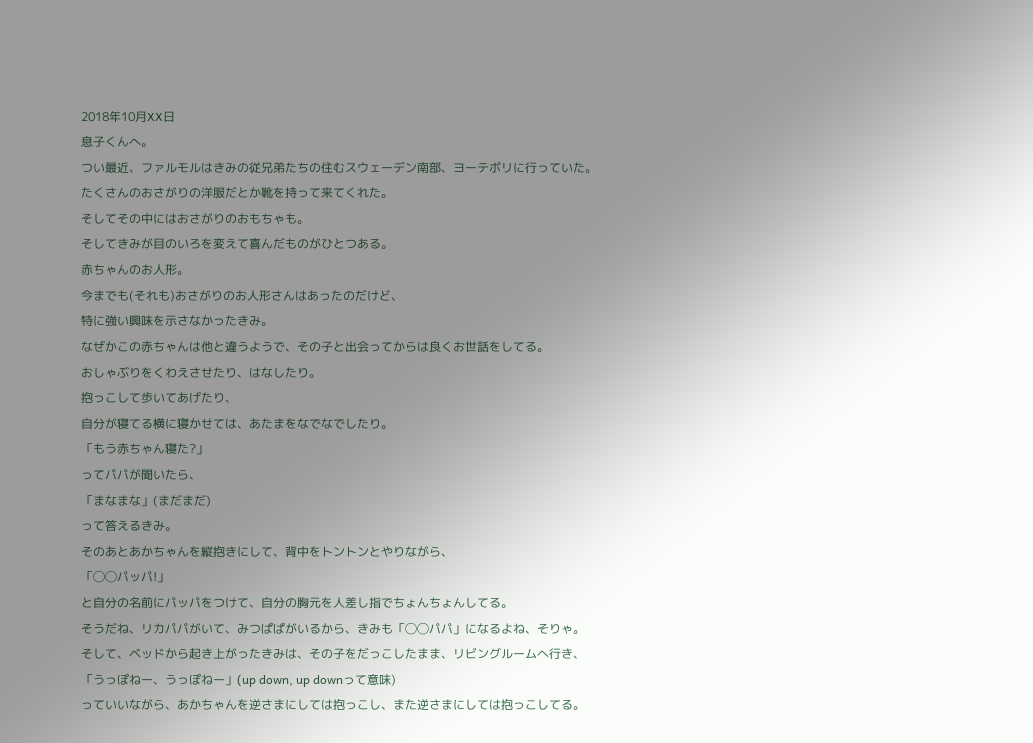2018年10月XX日
息子くんへ。
つい最近、ファルモルはきみの従兄弟たちの住むスウェーデン南部、ヨーテボリに行っていた。
たくさんのおさがりの洋服だとか靴を持って来てくれた。
そしてその中にはおさがりのおもちゃも。
そしてきみが目のいろを変えて喜んだものがひとつある。
赤ちゃんのお人形。
今までも(それも)おさがりのお人形さんはあったのだけど、
特に強い興味を示さなかったきみ。
なぜかこの赤ちゃんは他と違うようで、その子と出会ってからは良くお世話をしてる。
おしゃぶりをくわえさせたり、はなしたり。
抱っこして歩いてあげたり、
自分が寝てる横に寝かせては、あたまをなでなでしたり。
「もう赤ちゃん寝た?」
ってパパが聞いたら、
「まなまな」(まだまだ)
って答えるきみ。
そのあとあかちゃんを縦抱きにして、背中をトントンとやりながら、
「◯◯パッパ!」
と自分の名前にパッパをつけて、自分の胸元を人差し指でちょんちょんしてる。
そうだね、リカパパがいて、みつぱぱがいるから、きみも「◯◯パパ」になるよね、そりゃ。
そして、ベッドから起き上がったきみは、その子をだっこしたまま、リビングルームへ行き、
「うっぽねー、うっぽねー」(up down, up downって意味)
っていいながら、あかちゃんを逆さまにしては抱っこし、また逆さまにしては抱っこしてる。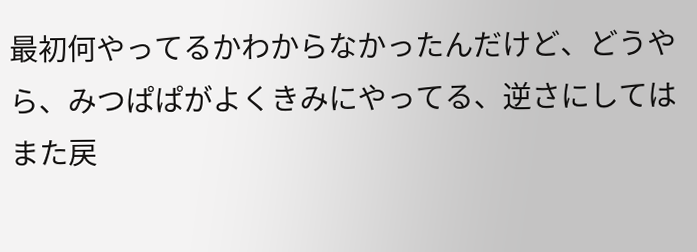最初何やってるかわからなかったんだけど、どうやら、みつぱぱがよくきみにやってる、逆さにしてはまた戻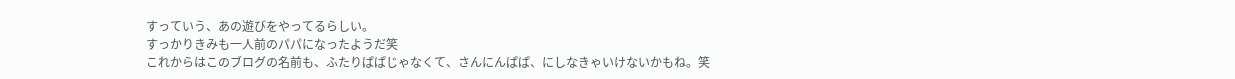すっていう、あの遊びをやってるらしい。
すっかりきみも一人前のパパになったようだ笑
これからはこのブログの名前も、ふたりぱぱじゃなくて、さんにんぱぱ、にしなきゃいけないかもね。笑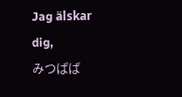Jag älskar dig,
みつぱぱ